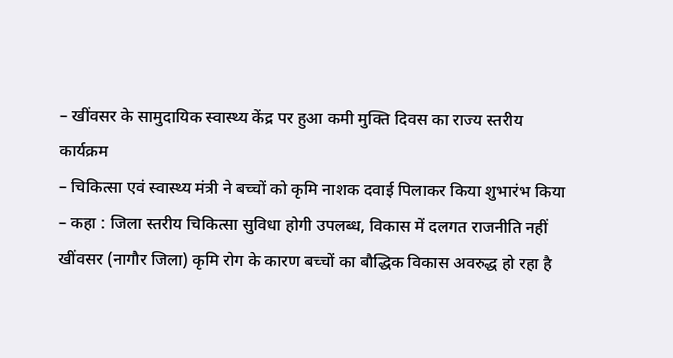– खींवसर के सामुदायिक स्वास्थ्य केंद्र पर हुआ कमी मुक्ति दिवस का राज्य स्तरीय कार्यक्रम
– चिकित्सा एवं स्वास्थ्य मंत्री ने बच्चों को कृमि नाशक दवाई पिलाकर किया शुभारंभ किया
– कहा : जिला स्तरीय चिकित्सा सुविधा होगी उपलब्ध, विकास में दलगत राजनीति नहीं
खींवसर (नागौर जिला) कृमि रोग के कारण बच्चों का बौद्धिक विकास अवरुद्ध हो रहा है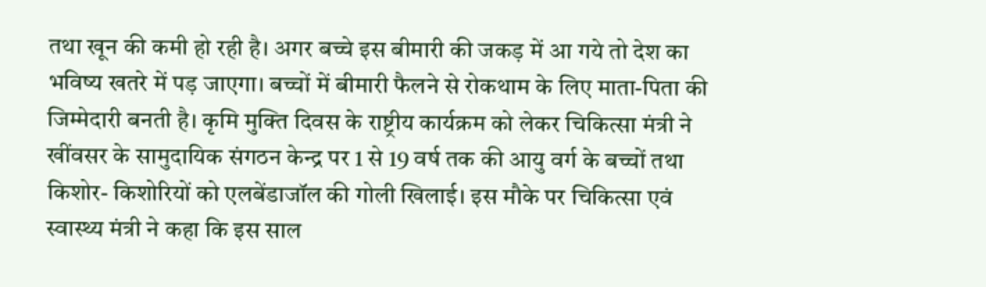तथा खून की कमी हो रही है। अगर बच्चे इस बीमारी की जकड़ में आ गये तो देश का भविष्य खतरे में पड़ जाएगा। बच्चों में बीमारी फैलने से रोकथाम के लिए माता-पिता की जिम्मेदारी बनती है। कृमि मुक्ति दिवस के राष्ट्रीय कार्यक्रम को लेकर चिकित्सा मंत्री ने खींवसर के सामुदायिक संगठन केन्द्र पर 1 से 19 वर्ष तक की आयु वर्ग के बच्चों तथा किशोर- किशोरियों को एलबेंडाजॉल की गोली खिलाई। इस मौके पर चिकित्सा एवं स्वास्थ्य मंत्री ने कहा कि इस साल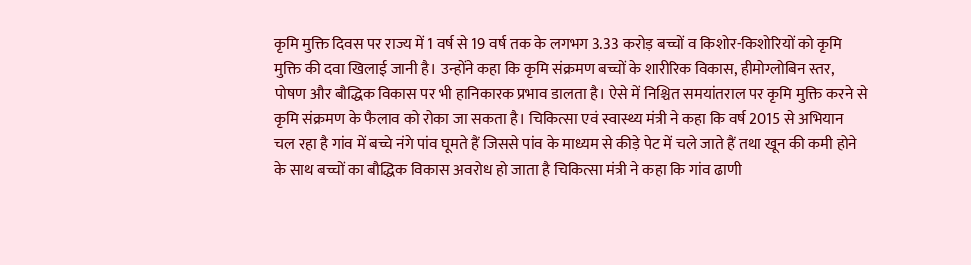कृमि मुक्ति दिवस पर राज्य में 1 वर्ष से 19 वर्ष तक के लगभग 3.33 करोड़ बच्चों व किशोर-किशोरियों को कृमि मुक्ति की दवा खिलाई जानी है। उन्होंने कहा कि कृमि संक्रमण बच्चों के शारीरिक विकास, हीमोग्लोबिन स्तर, पोषण और बौद्धिक विकास पर भी हानिकारक प्रभाव डालता है। ऐसे में निश्चित समयांतराल पर कृमि मुक्ति करने से कृमि संक्रमण के फैलाव को रोका जा सकता है। चिकित्सा एवं स्वास्थ्य मंत्री ने कहा कि वर्ष 2015 से अभियान चल रहा है गांव में बच्चे नंगे पांव घूमते हैं जिससे पांव के माध्यम से कीड़े पेट में चले जाते हैं तथा खून की कमी होने के साथ बच्चों का बौद्धिक विकास अवरोध हो जाता है चिकित्सा मंत्री ने कहा कि गांव ढाणी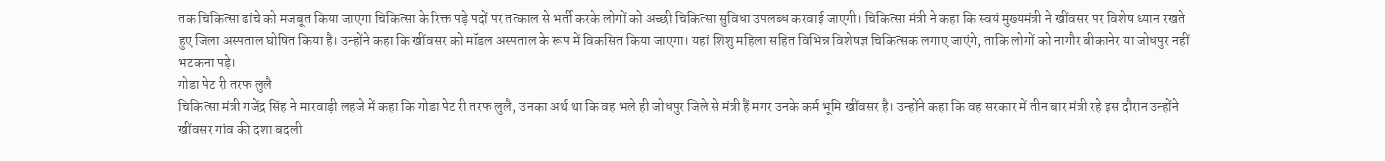तक चिकित्सा ढांचे को मजबूत किया जाएगा चिकित्सा के रिक्त पड़े पदों पर तत्काल से भर्ती करके लोगों को अच्छी चिकित्सा सुविधा उपलब्ध करवाई जाएगी। चिकित्सा मंत्री ने कहा कि स्वयं मुख्यमंत्री ने खींवसर पर विशेष ध्यान रखते हुए जिला अस्पताल घोषित किया है। उन्होंने कहा कि खींवसर को मॉडल अस्पताल के रूप में विकसित किया जाएगा। यहां शिशु महिला सहित विभिन्न विशेषज्ञ चिकित्सक लगाए जाएंगे, ताकि लोगों को नागौर बीकानेर या जोधपुर नहीं भटकना पड़े।
गोडा पेट री तरफ लुलै
चिकित्सा मंत्री गजेंद्र सिंह ने मारवाड़ी लहजे में कहा कि गोडा पेट री तरफ लुलै, उनका अर्थ था कि वह भले ही जोधपुर जिले से मंत्री हैं मगर उनके कर्म भूमि खींवसर है। उन्होंने कहा कि वह सरकार में तीन बार मंत्री रहे इस दौरान उन्होंने खींवसर गांव की दशा बदली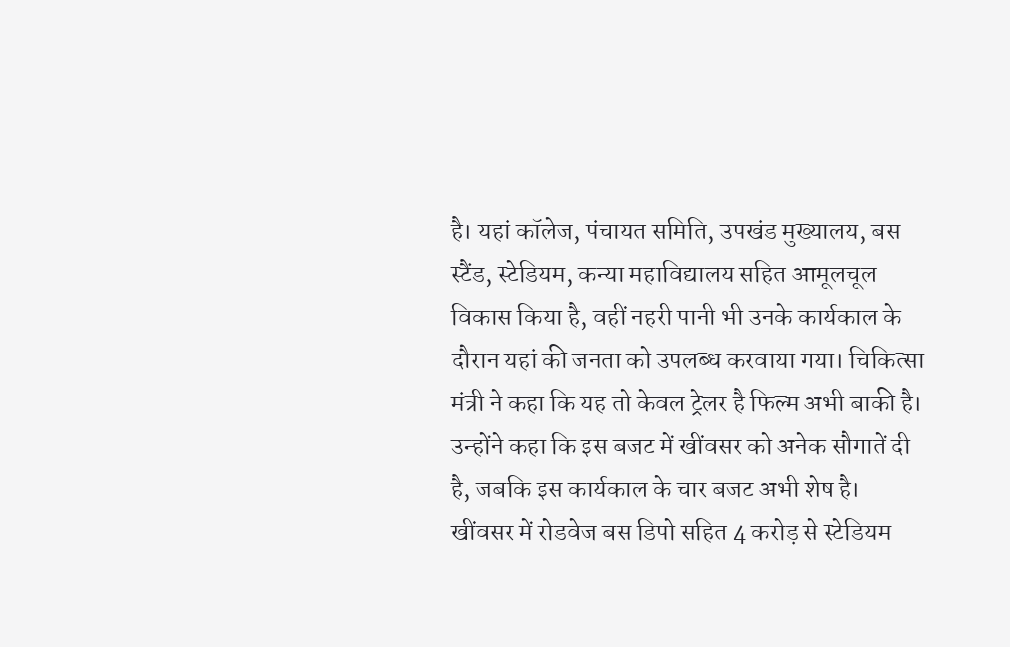है। यहां कॉलेज, पंचायत समिति, उपखंड मुख्यालय, बस स्टैंड, स्टेडियम, कन्या महाविद्यालय सहित आमूलचूल विकास किया है, वहीं नहरी पानी भी उनके कार्यकाल के दौरान यहां की जनता को उपलब्ध करवाया गया। चिकित्सा मंत्री ने कहा कि यह तो केवल ट्रेलर है फिल्म अभी बाकी है। उन्होंने कहा कि इस बजट में खींवसर को अनेक सौगातें दी है, जबकि इस कार्यकाल के चार बजट अभी शेष है। खींवसर में रोडवेज बस डिपो सहित 4 करोड़ से स्टेडियम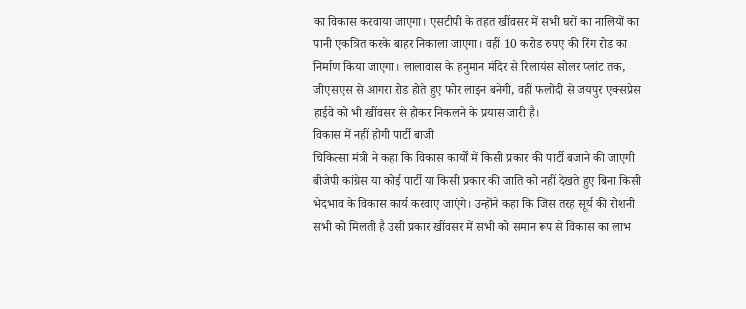का विकास करवाया जाएगा। एसटीपी के तहत खींवसर में सभी घरों का नालियों का पानी एकत्रित करके बाहर निकाला जाएगा। वहीं 10 करोड रुपए की रिंग रोड का निर्माण किया जाएगा। लालावास के हनुमान मंदिर से रिलायंस सोलर प्लांट तक, जीएसएस से आगरा रोड होते हुए फोर लाइन बनेगी, वहीं फलोदी से जयपुर एक्सप्रेस हाईवे को भी खींवसर से होकर निकलने के प्रयास जारी है।
विकास में नहीं होगी पार्टी बाजी
चिकित्सा मंत्री ने कहा कि विकास कार्यों में किसी प्रकार की पार्टी बजाने की जाएगी बीजेपी कांग्रेस या कोई पार्टी या किसी प्रकार की जाति को नहीं देखते हुए बिना किसी भेदभाव के विकास कार्य करवाए जाएंगे। उन्होंने कहा कि जिस तरह सूर्य की रोशनी सभी को मिलती है उसी प्रकार खींवसर में सभी को समान रूप से विकास का लाभ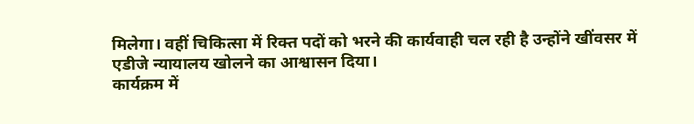मिलेगा। वहीं चिकित्सा में रिक्त पदों को भरने की कार्यवाही चल रही है उन्होंने खींवसर में एडीजे न्यायालय खोलने का आश्वासन दिया।
कार्यक्रम में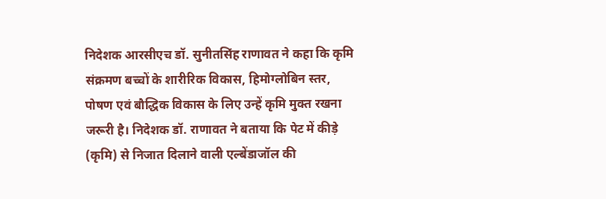निदेशक आरसीएच डॉ. सुनीतसिंह राणावत ने कहा कि कृमि संक्रमण बच्चों के शारीरिक विकास, हिमोग्लोबिन स्तर, पोषण एवं बौद्धिक विकास के लिए उन्हें कृमि मुक्त रखना जरूरी है। निदेशक डॉ. राणावत ने बताया कि पेट में कीड़े (कृमि) से निजात दिलाने वाली एल्बेंडाजॉल की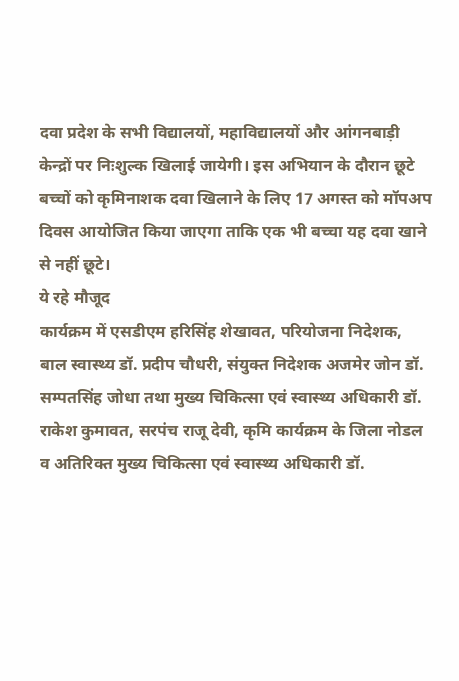दवा प्रदेश के सभी विद्यालयों, महाविद्यालयों और आंगनबाड़ी केन्द्रों पर निःशुल्क खिलाई जायेगी। इस अभियान के दौरान छूटे बच्चों को कृमिनाशक दवा खिलाने के लिए 17 अगस्त को मॉपअप दिवस आयोजित किया जाएगा ताकि एक भी बच्चा यह दवा खाने से नहीं छूटे।
ये रहे मौजूद
कार्यक्रम में एसडीएम हरिसिंह शेखावत, परियोजना निदेशक, बाल स्वास्थ्य डॉ. प्रदीप चौधरी, संयुक्त निदेशक अजमेर जोन डॉ. सम्पतसिंह जोधा तथा मुख्य चिकित्सा एवं स्वास्थ्य अधिकारी डॉ. राकेश कुमावत, सरपंच राजू देवी, कृमि कार्यक्रम के जिला नोडल व अतिरिक्त मुख्य चिकित्सा एवं स्वास्थ्य अधिकारी डॉ.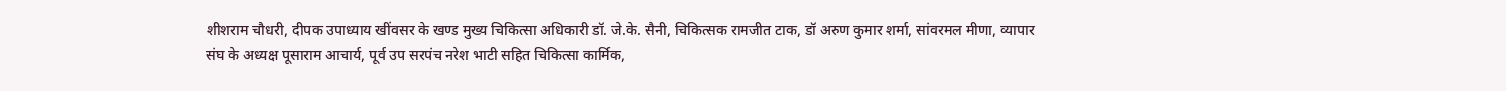शीशराम चौधरी, दीपक उपाध्याय खींवसर के खण्ड मुख्य चिकित्सा अधिकारी डॉ. जे.के. सैनी, चिकित्सक रामजीत टाक, डॉ अरुण कुमार शर्मा, सांवरमल मीणा, व्यापार संघ के अध्यक्ष पूसाराम आचार्य, पूर्व उप सरपंच नरेश भाटी सहित चिकित्सा कार्मिक,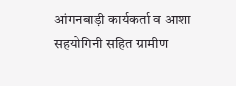आंगनबाड़ी कार्यकर्ता व आशा सहयोगिनी सहित ग्रामीण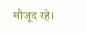मौजूद रहे।